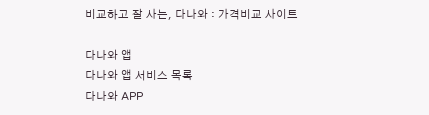비교하고 잘 사는, 다나와 : 가격비교 사이트

다나와 앱
다나와 앱 서비스 목록
다나와 APP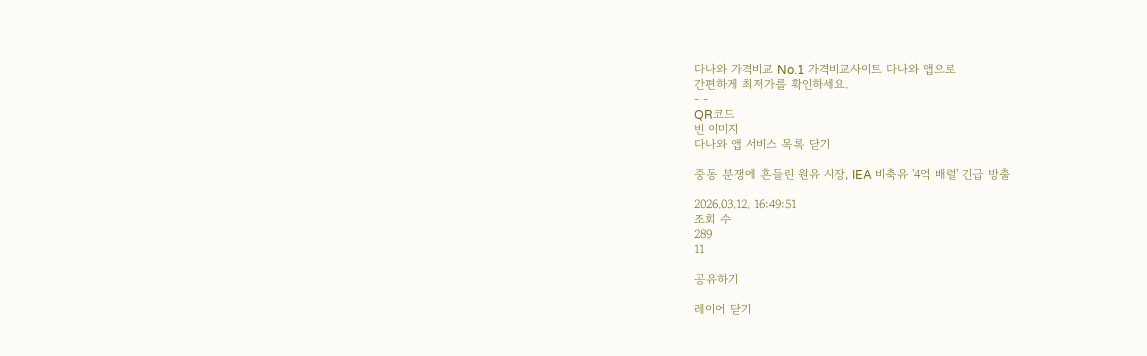다나와 가격비교 No.1 가격비교사이트 다나와 앱으로
간편하게 최저가를 확인하세요.
- -
QR코드
빈 이미지
다나와 앱 서비스 목록 닫기

중동 분쟁에 흔들린 원유 시장, IEA 비축유 '4억 배럴' 긴급 방출

2026.03.12. 16:49:51
조회 수
289
11

공유하기

레이어 닫기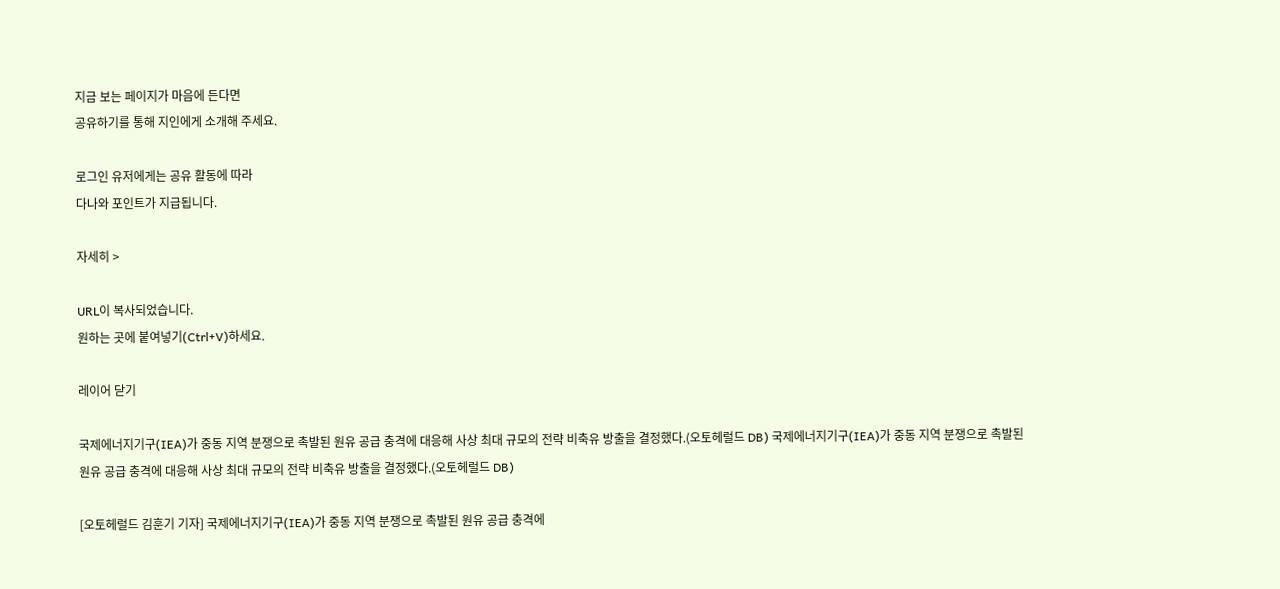지금 보는 페이지가 마음에 든다면
공유하기를 통해 지인에게 소개해 주세요.

로그인 유저에게는 공유 활동에 따라
다나와 포인트가 지급됩니다.

자세히 >

URL이 복사되었습니다.
원하는 곳에 붙여넣기(Ctrl+V)하세요.

레이어 닫기

국제에너지기구(IEA)가 중동 지역 분쟁으로 촉발된 원유 공급 충격에 대응해 사상 최대 규모의 전략 비축유 방출을 결정했다.(오토헤럴드 DB) 국제에너지기구(IEA)가 중동 지역 분쟁으로 촉발된 원유 공급 충격에 대응해 사상 최대 규모의 전략 비축유 방출을 결정했다.(오토헤럴드 DB)

[오토헤럴드 김훈기 기자] 국제에너지기구(IEA)가 중동 지역 분쟁으로 촉발된 원유 공급 충격에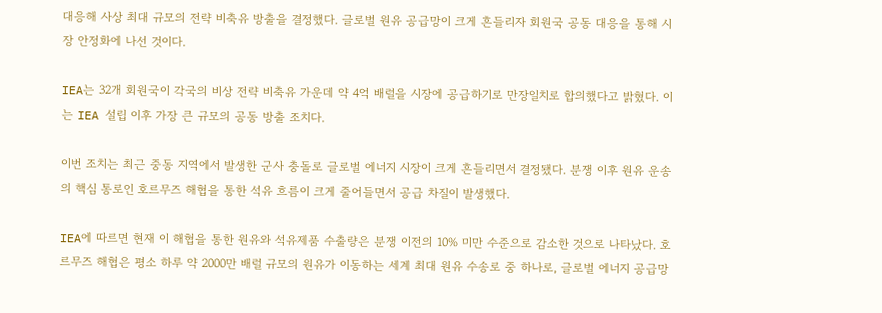대응해 사상 최대 규모의 전략 비축유 방출을 결정했다. 글로벌 원유 공급망이 크게 흔들리자 회원국 공동 대응을 통해 시장 안정화에 나선 것이다.

IEA는 32개 회원국이 각국의 비상 전략 비축유 가운데 약 4억 배럴을 시장에 공급하기로 만장일치로 합의했다고 밝혔다. 이는 IEA 설립 이후 가장 큰 규모의 공동 방출 조치다.

이번 조치는 최근 중동 지역에서 발생한 군사 충돌로 글로벌 에너지 시장이 크게 흔들리면서 결정됐다. 분쟁 이후 원유 운송의 핵심 통로인 호르무즈 해협을 통한 석유 흐름이 크게 줄어들면서 공급 차질이 발생했다.

IEA에 따르면 현재 이 해협을 통한 원유와 석유제품 수출량은 분쟁 이전의 10% 미만 수준으로 감소한 것으로 나타났다. 호르무즈 해협은 평소 하루 약 2000만 배럴 규모의 원유가 이동하는 세계 최대 원유 수송로 중 하나로, 글로벌 에너지 공급망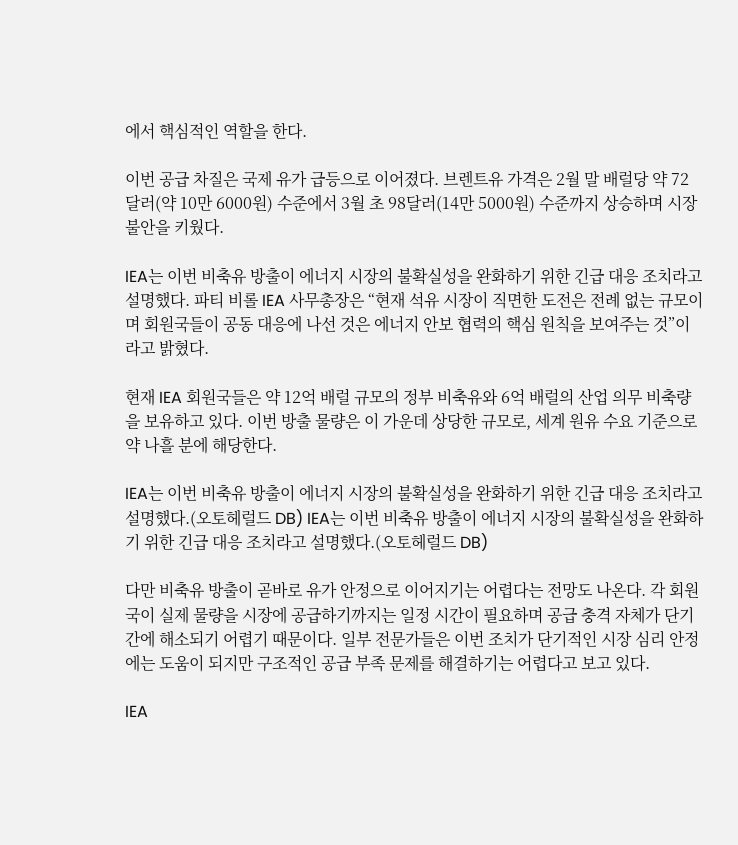에서 핵심적인 역할을 한다.

이번 공급 차질은 국제 유가 급등으로 이어졌다. 브렌트유 가격은 2월 말 배럴당 약 72달러(약 10만 6000원) 수준에서 3월 초 98달러(14만 5000원) 수준까지 상승하며 시장 불안을 키웠다.

IEA는 이번 비축유 방출이 에너지 시장의 불확실성을 완화하기 위한 긴급 대응 조치라고 설명했다. 파티 비롤 IEA 사무총장은 “현재 석유 시장이 직면한 도전은 전례 없는 규모이며 회원국들이 공동 대응에 나선 것은 에너지 안보 협력의 핵심 원칙을 보여주는 것”이라고 밝혔다.

현재 IEA 회원국들은 약 12억 배럴 규모의 정부 비축유와 6억 배럴의 산업 의무 비축량을 보유하고 있다. 이번 방출 물량은 이 가운데 상당한 규모로, 세계 원유 수요 기준으로 약 나흘 분에 해당한다.

IEA는 이번 비축유 방출이 에너지 시장의 불확실성을 완화하기 위한 긴급 대응 조치라고 설명했다.(오토헤럴드 DB) IEA는 이번 비축유 방출이 에너지 시장의 불확실성을 완화하기 위한 긴급 대응 조치라고 설명했다.(오토헤럴드 DB)

다만 비축유 방출이 곧바로 유가 안정으로 이어지기는 어렵다는 전망도 나온다. 각 회원국이 실제 물량을 시장에 공급하기까지는 일정 시간이 필요하며 공급 충격 자체가 단기간에 해소되기 어렵기 때문이다. 일부 전문가들은 이번 조치가 단기적인 시장 심리 안정에는 도움이 되지만 구조적인 공급 부족 문제를 해결하기는 어렵다고 보고 있다.

IEA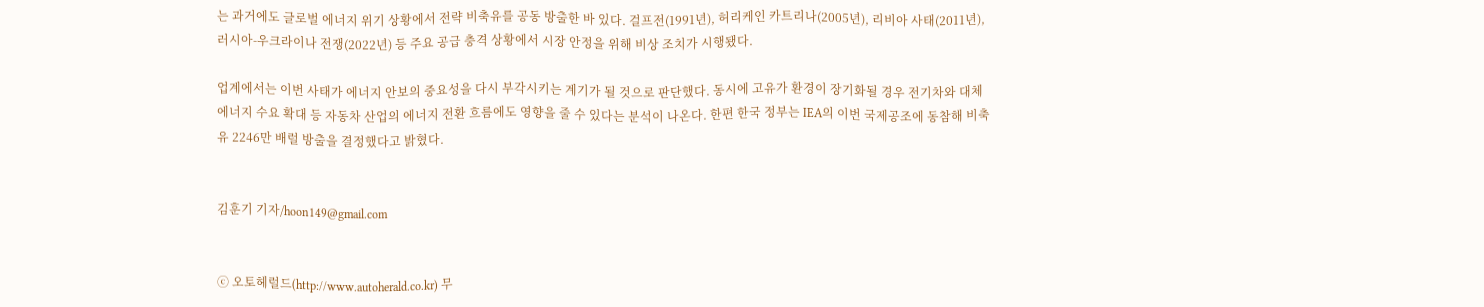는 과거에도 글로벌 에너지 위기 상황에서 전략 비축유를 공동 방출한 바 있다. 걸프전(1991년), 허리케인 카트리나(2005년), 리비아 사태(2011년), 러시아-우크라이나 전쟁(2022년) 등 주요 공급 충격 상황에서 시장 안정을 위해 비상 조치가 시행됐다.

업계에서는 이번 사태가 에너지 안보의 중요성을 다시 부각시키는 계기가 될 것으로 판단했다. 동시에 고유가 환경이 장기화될 경우 전기차와 대체 에너지 수요 확대 등 자동차 산업의 에너지 전환 흐름에도 영향을 줄 수 있다는 분석이 나온다. 한편 한국 정부는 IEA의 이번 국제공조에 동참해 비축유 2246만 배럴 방출을 결정했다고 밝혔다.


김훈기 기자/hoon149@gmail.com


ⓒ 오토헤럴드(http://www.autoherald.co.kr) 무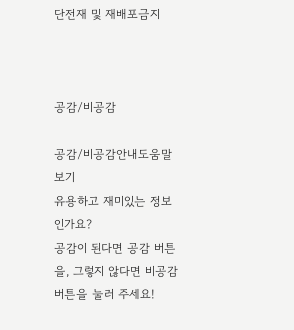단전재 및 재배포금지



공감/비공감

공감/비공감안내도움말 보기
유용하고 재미있는 정보인가요?
공감이 된다면 공감 버튼을, 그렇지 않다면 비공감 버튼을 눌러 주세요!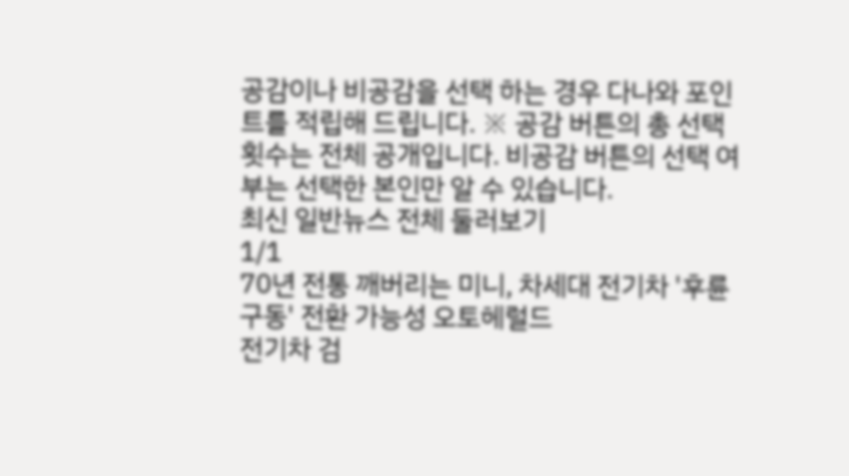공감이나 비공감을 선택 하는 경우 다나와 포인트를 적립해 드립니다. ※ 공감 버튼의 총 선택 횟수는 전체 공개입니다. 비공감 버튼의 선택 여부는 선택한 본인만 알 수 있습니다.
최신 일반뉴스 전체 둘러보기
1/1
70년 전통 깨버리는 미니, 차세대 전기차 '후륜구동' 전환 가능성 오토헤럴드
전기차 검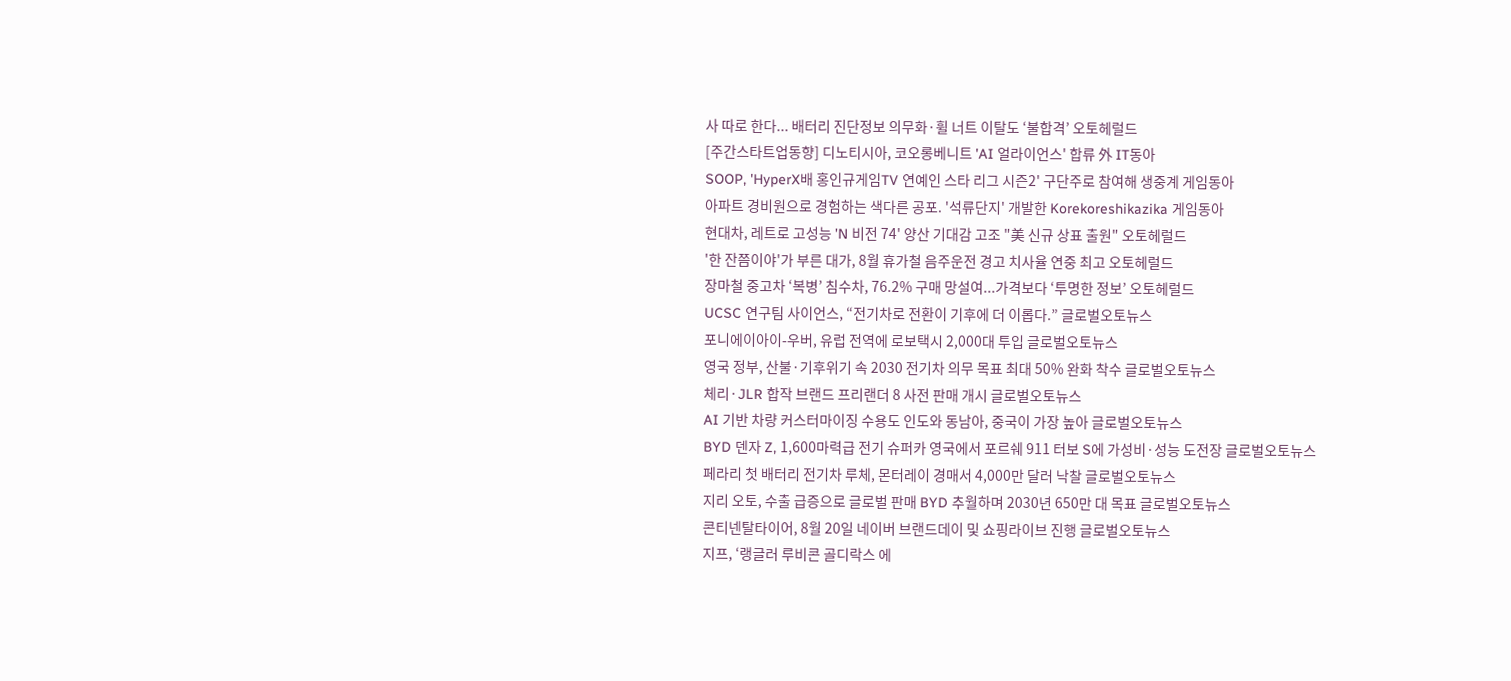사 따로 한다... 배터리 진단정보 의무화·휠 너트 이탈도 ‘불합격’ 오토헤럴드
[주간스타트업동향] 디노티시아, 코오롱베니트 'AI 얼라이언스' 합류 外 IT동아
SOOP, 'HyperX배 홍인규게임TV 연예인 스타 리그 시즌2' 구단주로 참여해 생중계 게임동아
아파트 경비원으로 경험하는 색다른 공포. '석류단지' 개발한 Korekoreshikazika 게임동아
현대차, 레트로 고성능 'N 비전 74' 양산 기대감 고조 "美 신규 상표 출원" 오토헤럴드
'한 잔쯤이야'가 부른 대가, 8월 휴가철 음주운전 경고 치사율 연중 최고 오토헤럴드
장마철 중고차 ‘복병’ 침수차, 76.2% 구매 망설여...가격보다 ‘투명한 정보’ 오토헤럴드
UCSC 연구팀 사이언스, “전기차로 전환이 기후에 더 이롭다.” 글로벌오토뉴스
포니에이아이-우버, 유럽 전역에 로보택시 2,000대 투입 글로벌오토뉴스
영국 정부, 산불·기후위기 속 2030 전기차 의무 목표 최대 50% 완화 착수 글로벌오토뉴스
체리·JLR 합작 브랜드 프리랜더 8 사전 판매 개시 글로벌오토뉴스
AI 기반 차량 커스터마이징 수용도 인도와 동남아, 중국이 가장 높아 글로벌오토뉴스
BYD 덴자 Z, 1,600마력급 전기 슈퍼카 영국에서 포르쉐 911 터보 S에 가성비·성능 도전장 글로벌오토뉴스
페라리 첫 배터리 전기차 루체, 몬터레이 경매서 4,000만 달러 낙찰 글로벌오토뉴스
지리 오토, 수출 급증으로 글로벌 판매 BYD 추월하며 2030년 650만 대 목표 글로벌오토뉴스
콘티넨탈타이어, 8월 20일 네이버 브랜드데이 및 쇼핑라이브 진행 글로벌오토뉴스
지프, ‘랭글러 루비콘 골디락스 에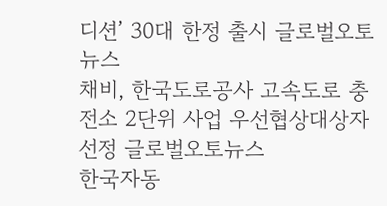디션’ 30대 한정 출시 글로벌오토뉴스
채비, 한국도로공사 고속도로 충전소 2단위 사업 우선협상대상자 선정 글로벌오토뉴스
한국자동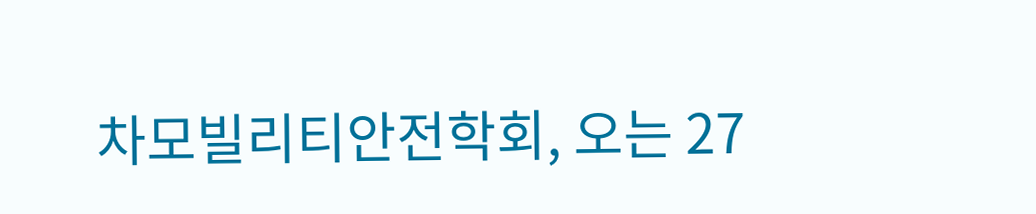차모빌리티안전학회, 오는 27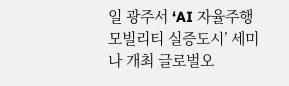일 광주서 ‘AI 자율주행 모빌리티 실증도시’ 세미나 개최 글로벌오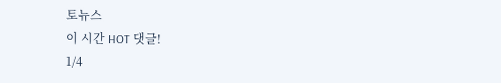토뉴스
이 시간 HOT 댓글!
1/4